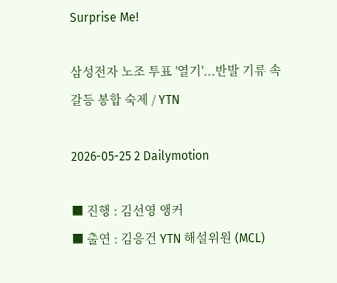Surprise Me!

삼성전자 노조 투표 '열기'...반발 기류 속 갈등 봉합 숙제 / YTN

2026-05-25 2 Dailymotion

■ 진행 : 김선영 앵커
■ 출연 : 김응건 YTN 해설위원 (MCL)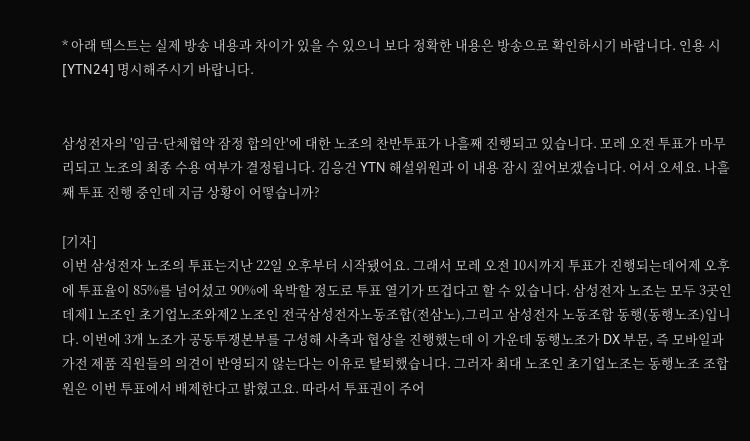* 아래 텍스트는 실제 방송 내용과 차이가 있을 수 있으니 보다 정확한 내용은 방송으로 확인하시기 바랍니다. 인용 시 [YTN24] 명시해주시기 바랍니다.


삼성전자의 '임금·단체협약 잠정 합의안'에 대한 노조의 찬반투표가 나흘째 진행되고 있습니다. 모레 오전 투표가 마무리되고 노조의 최종 수용 여부가 결정됩니다. 김응건 YTN 해설위원과 이 내용 잠시 짚어보겠습니다. 어서 오세요. 나흘째 투표 진행 중인데 지금 상황이 어떻습니까?

[기자]
이번 삼성전자 노조의 투표는지난 22일 오후부터 시작됐어요. 그래서 모레 오전 10시까지 투표가 진행되는데어제 오후에 투표율이 85%를 넘어섰고 90%에 육박할 정도로 투표 열기가 뜨겁다고 할 수 있습니다. 삼성전자 노조는 모두 3곳인데제1 노조인 초기업노조와제2 노조인 전국삼성전자노동조합(전삼노),그리고 삼성전자 노동조합 동행(동행노조)입니다. 이번에 3개 노조가 공동투쟁본부를 구성해 사측과 협상을 진행했는데 이 가운데 동행노조가 DX 부문, 즉 모바일과 가전 제품 직원들의 의견이 반영되지 않는다는 이유로 탈퇴했습니다. 그러자 최대 노조인 초기업노조는 동행노조 조합원은 이번 투표에서 배제한다고 밝혔고요. 따라서 투표권이 주어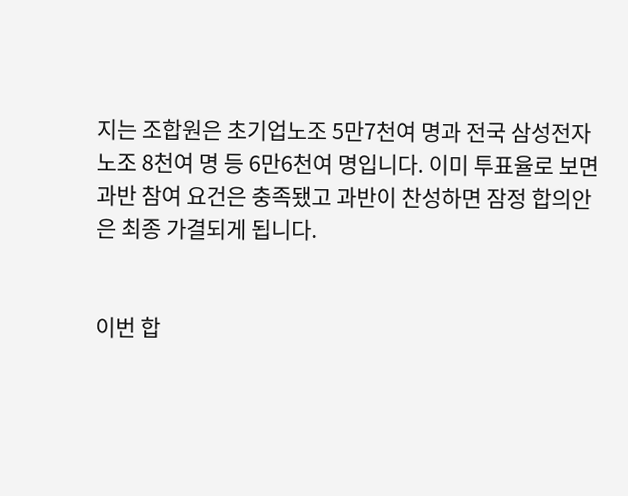지는 조합원은 초기업노조 5만7천여 명과 전국 삼성전자 노조 8천여 명 등 6만6천여 명입니다. 이미 투표율로 보면 과반 참여 요건은 충족됐고 과반이 찬성하면 잠정 합의안은 최종 가결되게 됩니다.


이번 합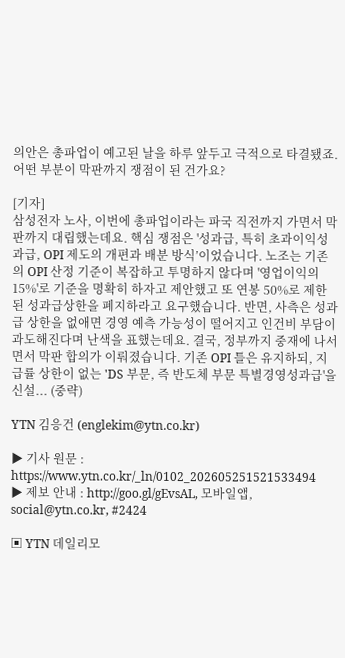의안은 총파업이 예고된 날을 하루 앞두고 극적으로 타결됐죠. 어떤 부분이 막판까지 쟁점이 된 건가요?

[기자]
삼성전자 노사, 이번에 총파업이라는 파국 직전까지 가면서 막판까지 대립했는데요. 핵심 쟁점은 '성과급, 특히 초과이익성과급, OPI 제도의 개편과 배분 방식’이었습니다. 노조는 기존의 OPI 산정 기준이 복잡하고 투명하지 않다며 '영업이익의 15%'로 기준을 명확히 하자고 제안했고 또 연봉 50%로 제한된 성과급상한을 폐지하라고 요구했습니다. 반면, 사측은 성과급 상한을 없애면 경영 예측 가능성이 떨어지고 인건비 부담이 과도해진다며 난색을 표했는데요. 결국, 정부까지 중재에 나서면서 막판 합의가 이뤄졌습니다. 기존 OPI 틀은 유지하되, 지급률 상한이 없는 'DS 부문, 즉 반도체 부문 특별경영성과급'을 신설... (중략)

YTN 김응건 (englekim@ytn.co.kr)

▶ 기사 원문 : https://www.ytn.co.kr/_ln/0102_202605251521533494
▶ 제보 안내 : http://goo.gl/gEvsAL, 모바일앱, social@ytn.co.kr, #2424

▣ YTN 데일리모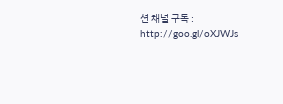션 채널 구독 : http://goo.gl/oXJWJs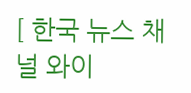[ 한국 뉴스 채널 와이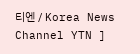티엔 / Korea News Channel YTN ]